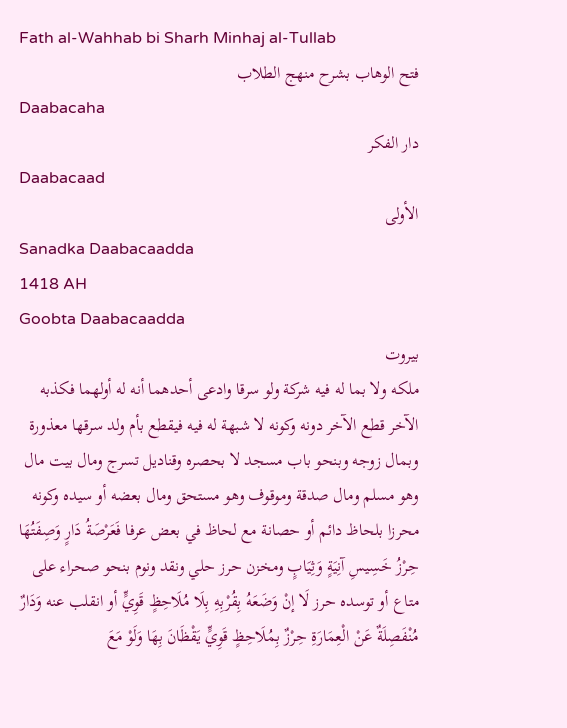Fath al-Wahhab bi Sharh Minhaj al-Tullab
فتح الوهاب بشرح منهج الطلاب
Daabacaha
دار الفكر
Daabacaad
الأولى
Sanadka Daabacaadda
1418 AH
Goobta Daabacaadda
بيروت
ملكه ولا بما له فيه شركة ولو سرقا وادعى أحدهما أنه له أولهما فكذبه الآخر قطع الآخر دونه وكونه لا شبهة له فيه فيقطع بأم ولد سرقها معذورة وبمال زوجه وبنحو باب مسجد لا بحصره وقناديل تسرج ومال بيت مال وهو مسلم ومال صدقة وموقوف وهو مستحق ومال بعضه أو سيده وكونه محرزا بلحاظ دائم أو حصانة مع لحاظ في بعض عرفا فَعَرْصَةُ دَارٍ وَصِفَتُهَا حِرْزُ خَسِيسِ آنِيَةٍ وَثِيَابٍ ومخزن حرز حلي ونقد ونوم بنحو صحراء على متاع أو توسده حرز لَا إنْ وَضَعَهُ بِقُرْبِهِ بِلَا مُلَاحِظٍ قَوِيٍّ أو انقلب عنه وَدَارٌ مُنْفَصِلَةٌ عَنْ الْعِمَارَةِ حِرْزٌ بِمُلَاحِظٍ قَوِيٍّ يَقْظَانَ بِهَا وَلَوْ مَعَ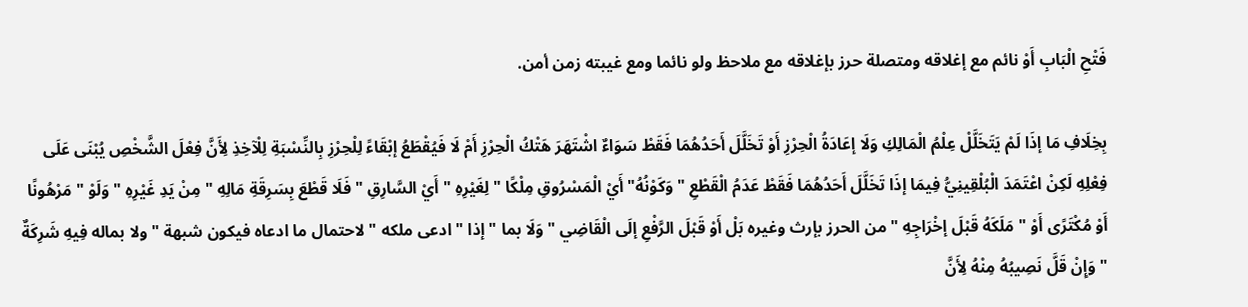فَتْحِ الْبَابِ أَوْ نائم مع إغلاقه ومتصلة حرز بإغلاقه مع ملاحظ ولو نائما ومع غيبته زمن أمن.

بِخِلَافِ مَا إذَا لَمْ يَتَخَلَّلْ عِلْمُ الْمَالِكِ وَلَا إعَادَةُ الْحِرْزِ أَوْ تَخَلَّلَ أَحَدُهُمَا فَقَطْ سَوَاءٌ اشْتَهَرَ هَتْكُ الْحِرْزِ أَمْ لَا فَيُقْطَعُ إبْقَاءً لِلْحِرْزِ بِالنِّسْبَةِ لِلْآخِذِ لِأَنَّ فِعْلَ الشَّخْصِ يُبْنَى عَلَى فِعْلِهِ لَكِنْ اعْتَمَدَ الْبُلْقِينِيُّ فِيمَا إذَا تَخَلَّلَ أَحَدُهُمَا فَقَطْ عَدَمُ الْقَطْعِ "وَكَوْنُهُ" أَيْ الْمَسْرُوقِ مِلْكًا " لِغَيْرِهِ " أَيْ السَّارِقِ " فَلَا قَطْعَ بِسَرِقَةِ مَالِهِ " مِنْ يَدِ غَيْرِهِ " وَلَوْ " مَرْهُونًا أَوْ مُكْتَرًى أَوْ " مَلَكَهُ قَبْلَ إخْرَاجِهِ " من الحرز بإرث وغيره بَلْ أَوْ قَبْلَ الرَّفْعِ إلَى الْقَاضِي " وَلَا بما " إذا " ادعى ملكه " لاحتمال ما ادعاه فيكون شبهة " ولا بماله فِيهِ شَرِكَةٌ " وَإِنْ قَلَّ نَصِيبُهُ مِنْهُ لِأَنَّ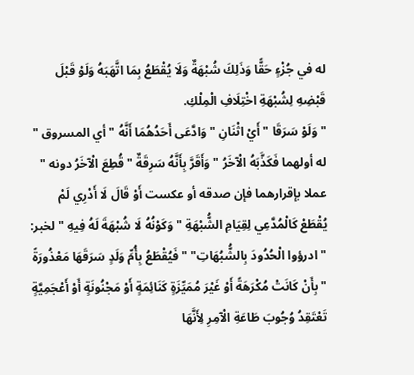له في جُزْءٍ حَقًّا وَذَلِكَ شُبْهَةٌ وَلَا يُقْطَعُ بِمَا اتَّهَبَهُ وَلَوْ قَبْلَ قَبْضِهِ لِشُبْهَةِ اخْتِلَافِ الْمِلْكِ.
" وَلَوْ سَرَقَا " أَيْ اثْنَانِ " وَادَّعَى أَحَدُهُمَا أَنَّهُ " أي المسروق " له أولهما فَكَذَّبَهُ الْآخَرُ " وَأَقَرَّ بِأَنَّهُ سَرِقَةٌ " قُطِعَ الْآخَرُ دونه " عملا بإقرارهما فإن صدقه أو عكست أَوْ قَالَ لَا أَدْرِي لَمْ يُقْطَعْ كَالْمُدَّعِي لِقِيَامِ الشُّبْهَةِ " وَكَوْنُهُ لَا شُبْهَةَ لَهُ فِيهِ " لخبر: " ادرؤوا الْحُدُودَ بِالشُّبُهَاتِ" " فَيُقْطَعُ بِأُمِّ وَلَدٍ سَرَقَهَا مَعْذُورَةً " بِأَنْ كَانَتْ مُكْرَهَةً أَوْ غَيْرَ مُمَيِّزَةٍ كَنَائِمَةٍ أَوْ مَجْنُونَةٍ أَوْ أَعْجَمِيَّةٍ تَعْتَقِدُ وُجُوبَ طَاعَةِ الْآمِرِ لِأَنَّهَا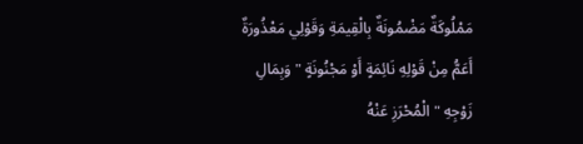مَمْلُوكَةٌ مَضْمُونَةٌ بِالْقِيمَةِ وَقَوْلِي مَعْذُورَةٌ أَعَمُّ مِنْ قَوْلِهِ نَائِمَةٍ أَوْ مَجْنُونَةٍ " وَبِمَالِ زَوْجِهِ " الْمُحْرَزِ عَنْهُ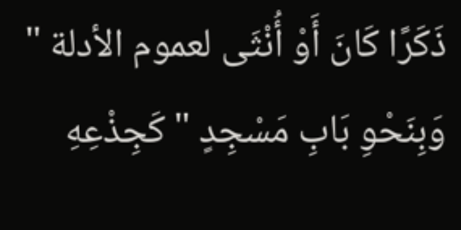ذَكَرًا كَانَ أَوْ أُنْثَى لعموم الأدلة " وَبِنَحْوِ بَابِ مَسْجِدٍ " كَجِذْعِهِ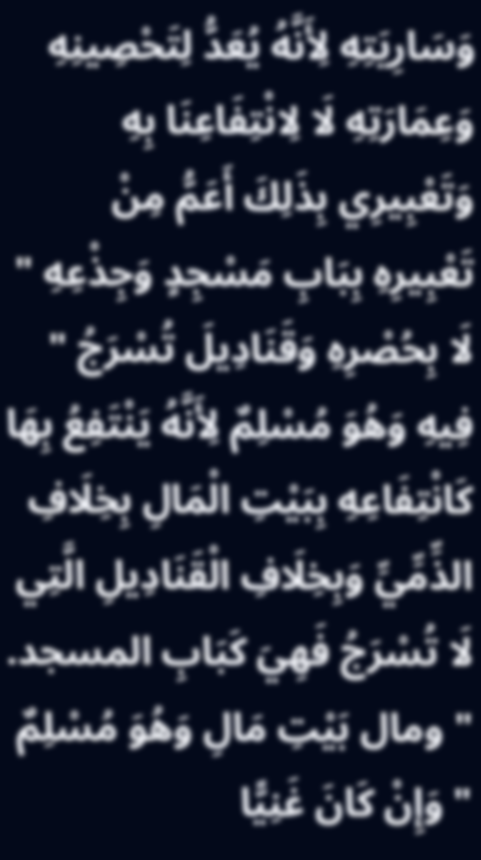وَسَارِيَتِهِ لِأَنَّهُ يُعَدُّ لِتَحْصِينِهِ وَعِمَارَتِهِ لَا لِانْتِفَاعِنَا بِهِ وَتَعْبِيرِي بِذَلِكَ أَعَمُّ مِنْ تَعْبِيرِهِ بِبَابِ مَسْجِدٍ وَجِذْعِهِ " لَا بِحُصْرِهِ وَقَنَادِيلَ تُسْرَجُ " فِيهِ وَهُوَ مُسْلِمٌ لِأَنَّهُ يَنْتَفِعُ بِهَا كَانْتِفَاعِهِ بِبَيْتِ الْمَالِ بِخِلَافِ الذِّمِّيِّ وَبِخِلَافِ الْقَنَادِيلِ الَّتِي لَا تُسْرَجُ فَهِيَ كَبَابِ المسجد.
" ومال بَيْتِ مَالِ وَهُوَ مُسْلِمٌ " وَإِنْ كَانَ غَنِيًّا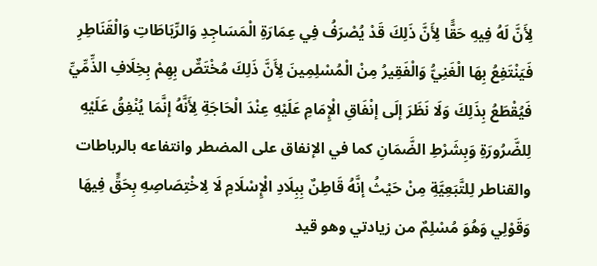لِأَنَّ لَهُ فِيهِ حَقًّا لِأَنَّ ذَلِكَ قَدْ يُصْرَفُ فِي عِمَارَةِ الْمَسَاجِدِ وَالرِّبَاطَاتِ وَالْقَنَاطِرِ فَيَنْتَفِعُ بِهَا الْغَنِيُّ وَالْفَقِيرُ مِنْ الْمُسْلِمِينَ لِأَنَّ ذَلِكَ مُخْتَصٌّ بِهِمْ بِخِلَافِ الذِّمِّيِّ فَيُقْطَعُ بِذَلِكَ وَلَا نَظَرَ إلَى إنْفَاقِ الْإِمَامِ عَلَيْهِ عِنْدَ الْحَاجَةِ لِأَنَّهُ إنَّمَا يُنْفِقُ عَلَيْهِ لِلضَّرُورَةِ وَبِشَرْطِ الضَّمَانِ كما في الإنفاق على المضطر وانتفاعه بالرباطات والقناطر لِلتَّبَعِيَّةِ مِنْ حَيْثُ إنَّهُ قَاطِنٌ بِبِلَادِ الْإِسْلَامِ لَا لِاخْتِصَاصِهِ بِحَقٍّ فِيهَا وَقَوْلِي وَهُوَ مُسْلِمٌ من زيادتي وهو قيد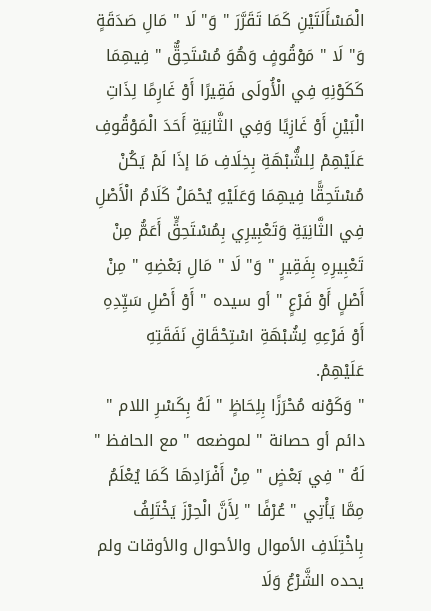الْمَسْأَلَتَيْنِ كَمَا تَقَرَّرَ " وَ" لَا " مَالِ صَدَقَةٍ وَ" لَا " مَوْقُوفٍ وَهُوَ مُسْتَحِقٌّ " فِيهِمَا كَكَوْنِهِ فِي الْأُولَى فَقِيرًا أَوْ غَارِمًا لِذَاتِ الْبَيْنِ أَوْ غَازِيًا وَفِي الثَّانِيَةِ أَحَدَ الْمَوْقُوفِ عَلَيْهِمْ لِلشُّبْهَةِ بِخِلَافِ مَا إذَا لَمْ يَكُنْ مُسْتَحِقًّا فِيهِمَا وَعَلَيْهِ يُحْمَلُ كَلَامُ الْأَصْلِ فِي الثَّانِيَةِ وَتَعْبِيرِي بِمُسْتَحِقٍّ أَعَمُّ مِنْ تَعْبِيرِهِ بِفَقِيرٍ " وَ" لَا " مَالِ بَعْضِهِ " مِنْ أَصْلٍ أَوْ فَرْعٍ " أو سيده " أَوْ أَصْلِ سَيِّدِهِ أَوْ فَرْعِهِ لِشُبْهَةِ اسْتِحْقَاقِ نَفَقَتِهِ عَلَيْهِمْ.
" وَكَوْنه مُحْرَزًا بِلِحَاظٍ " لَهُ بِكَسْرِ اللام " دائم أو حصانة " لموضعه " مع الحافظ " لَهُ " فِي بَعْضٍ " مِنْ أَفْرَادِهَا كَمَا يُعْلَمُ مِمَّا يَأْتِي " عُرْفًا " لِأَنَّ الْحِرْزَ يَخْتَلِفُ بِاخْتِلَافِ الأموال والأحوال والأوقات ولم يحده الشَّرْعُ وَلَا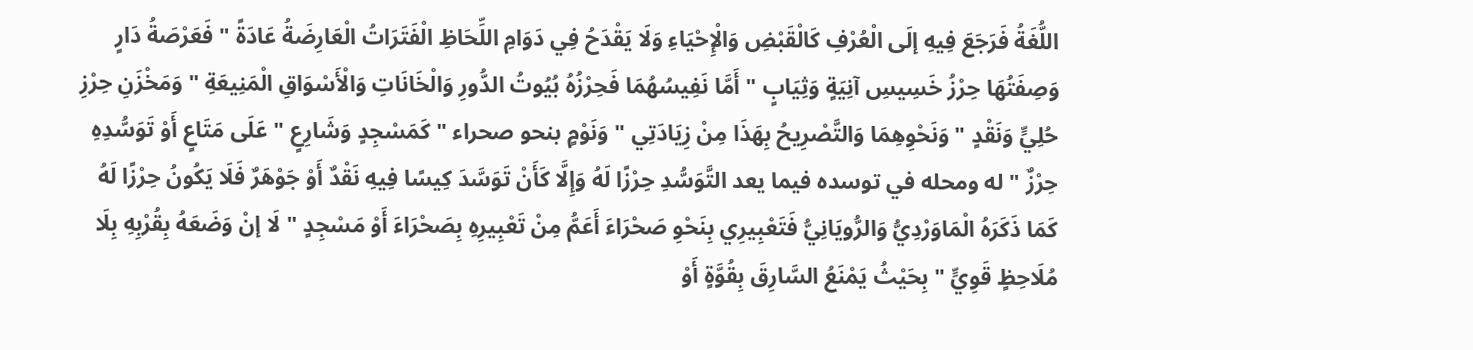اللُّغَةُ فَرَجَعَ فِيهِ إلَى الْعُرْفِ كَالْقَبْضِ وَالْإِحْيَاءِ وَلَا يَقْدَحُ فِي دَوَامِ اللِّحَاظِ الْفَتَرَاتُ الْعَارِضَةُ عَادَةً " فَعَرْصَةُ دَارٍ وَصِفَتُهَا حِرْزُ خَسِيسِ آنِيَةٍ وَثِيَابٍ " أَمَّا نَفِيسُهُمَا فَحِرْزُهُ بُيُوتُ الدُّورِ وَالْخَانَاتِ وَالْأَسْوَاقِ الْمَنِيعَةِ " وَمَخْزَنِ حِرْزِ حُلِيٍّ وَنَقْدٍ " وَنَحْوِهِمَا وَالتَّصْرِيحُ بِهَذَا مِنْ زِيَادَتِي " وَنَوْمٍ بنحو صحراء " كَمَسْجِدٍ وَشَارِعٍ " عَلَى مَتَاعٍ أَوْ تَوَسُّدِهِ حِرْزٌ " له ومحله في توسده فيما يعد التَّوَسُّدِ حِرْزًا لَهُ وَإِلَّا كَأَنْ تَوَسَّدَ كِيسًا فِيهِ نَقْدٌ أَوْ جَوْهَرٌ فَلَا يَكُونُ حِرْزًا لَهُ كَمَا ذَكَرَهُ الْمَاوَرْدِيُّ وَالرُّويَانِيُّ فَتَعْبِيرِي بِنَحْوِ صَحْرَاءَ أَعَمُّ مِنْ تَعْبِيرِهِ بِصَحْرَاءَ أَوْ مَسْجِدٍ " لَا إنْ وَضَعَهُ بِقُرْبِهِ بِلَا مُلَاحِظٍ قَوِيٍّ " بِحَيْثُ يَمْنَعُ السَّارِقَ بِقُوَّةٍ أَوْ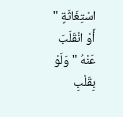اسْتِغَاثَةٍ " أَوْ انْقَلَبَ عَنْهُ " وَلَوْ بِقَلْبِ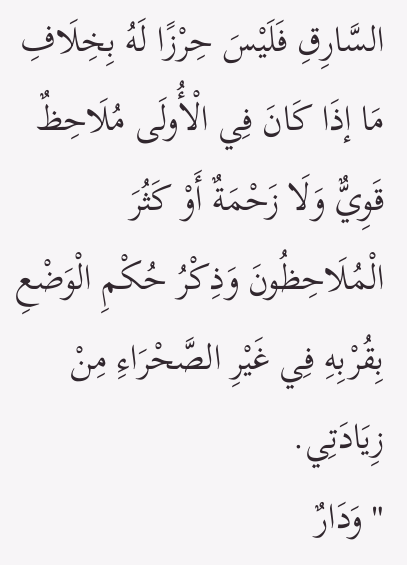السَّارِقِ فَلَيْسَ حِرْزًا لَهُ بِخِلَافِ مَا إذَا كَانَ فِي الْأُولَى مُلَاحِظٌ قَوِيٌّ وَلَا زَحْمَةٌ أَوْ كَثُرَ الْمُلَاحِظُونَ وَذِكْرُ حُكْمِ الْوَضْعِ بِقُرْبِهِ فِي غَيْرِ الصَّحْرَاءِ مِنْ زِيَادَتِي.
" وَدَارٌ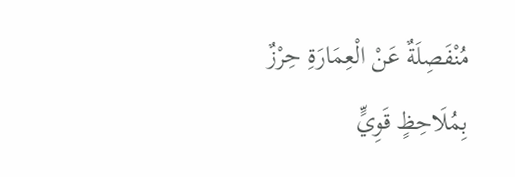مُنْفَصِلَةٌ عَنْ الْعِمَارَةِ حِرْزٌ بِمُلَاحِظٍ قَوِيٍّ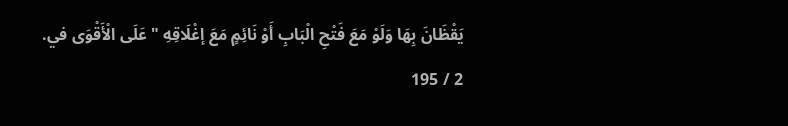يَقْظَانَ بِهَا وَلَوْ مَعَ فَتْحِ الْبَابِ أَوْ نَائِمٍ مَعَ إغْلَاقِهِ " عَلَى الْأَقْوَى في.
2 / 195